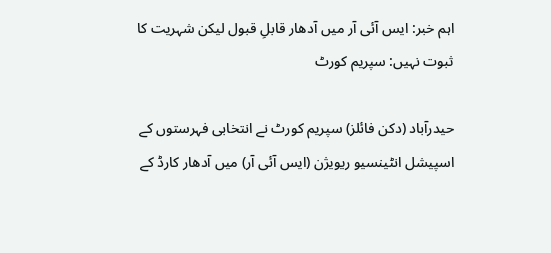اہم خبر: ایس آئی آر میں آدھار قابلِ قبول لیکن شہریت کا ثبوت نہیں: سپریم کورٹ

حیدرآباد (دکن فائلز) سپریم کورٹ نے انتخابی فہرستوں کے اسپیشل انٹینسیو ریویژن (ایس آئی آر) میں آدھار کارڈ کے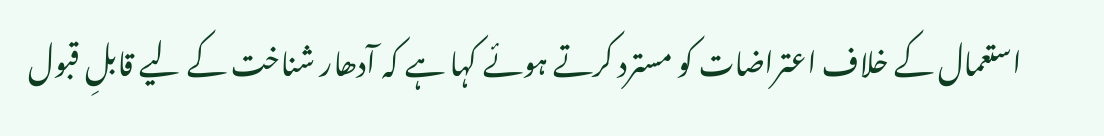استعمال کے خلاف اعتراضات کو مسترد کرتے ہوئے کہا ہے کہ آدھار شناخت کے لیے قابلِ قبول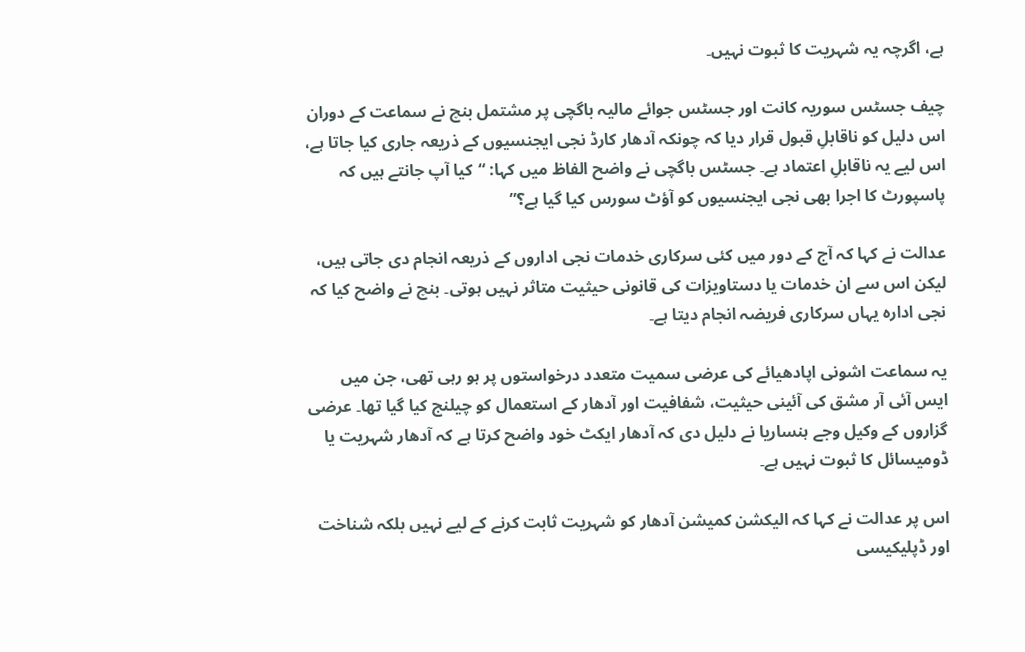ہے، اگرچہ یہ شہریت کا ثبوت نہیں۔

چیف جسٹس سوریہ کانت اور جسٹس جوائے مالیہ باگچی پر مشتمل بنچ نے سماعت کے دوران اس دلیل کو ناقابلِ قبول قرار دیا کہ چونکہ آدھار کارڈ نجی ایجنسیوں کے ذریعہ جاری کیا جاتا ہے، اس لیے یہ ناقابلِ اعتماد ہے۔ جسٹس باگچی نے واضح الفاظ میں کہا: “کیا آپ جانتے ہیں کہ پاسپورٹ کا اجرا بھی نجی ایجنسیوں کو آؤٹ سورس کیا گیا ہے؟”

عدالت نے کہا کہ آج کے دور میں کئی سرکاری خدمات نجی اداروں کے ذریعہ انجام دی جاتی ہیں، لیکن اس سے ان خدمات یا دستاویزات کی قانونی حیثیت متاثر نہیں ہوتی۔ بنچ نے واضح کیا کہ نجی ادارہ یہاں سرکاری فریضہ انجام دیتا ہے۔

یہ سماعت اشونی اپادھیائے کی عرضی سمیت متعدد درخواستوں پر ہو رہی تھی، جن میں ایس آئی آر مشق کی آئینی حیثیت، شفافیت اور آدھار کے استعمال کو چیلنج کیا گیا تھا۔ عرضی گزاروں کے وکیل وجے ہنساریا نے دلیل دی کہ آدھار ایکٹ خود واضح کرتا ہے کہ آدھار شہریت یا ڈومیسائل کا ثبوت نہیں ہے۔

اس پر عدالت نے کہا کہ الیکشن کمیشن آدھار کو شہریت ثابت کرنے کے لیے نہیں بلکہ شناخت اور ڈپلیکیسی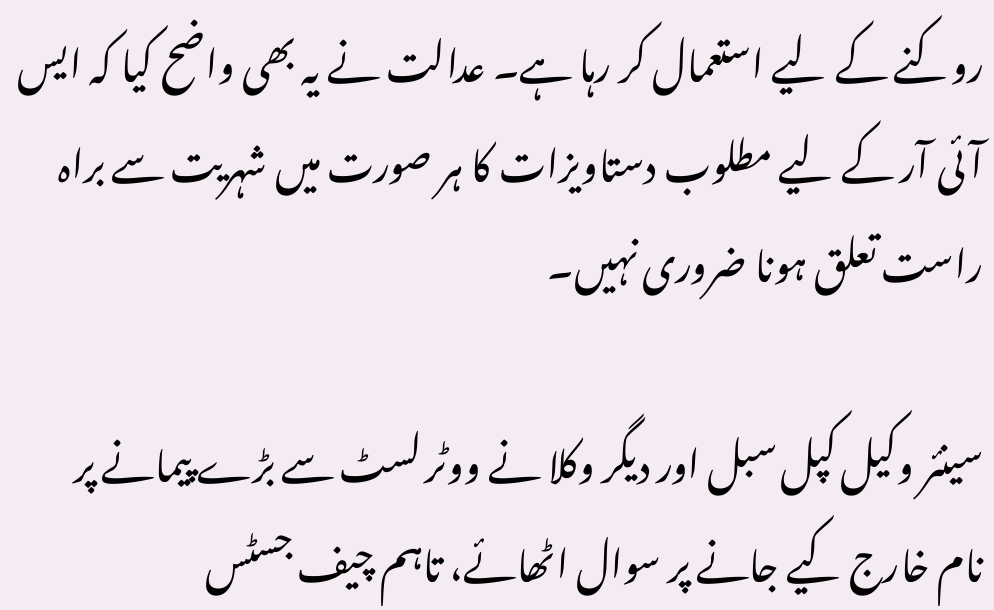روکنے کے لیے استعمال کر رہا ہے۔ عدالت نے یہ بھی واضح کیا کہ ایس آئی آر کے لیے مطلوب دستاویزات کا ہر صورت میں شہریت سے براہ راست تعلق ہونا ضروری نہیں۔

سینئر وکیل کپل سبل اور دیگر وکلا نے ووٹر لسٹ سے بڑے پیمانے پر نام خارج کیے جانے پر سوال اٹھائے، تاہم چیف جسٹس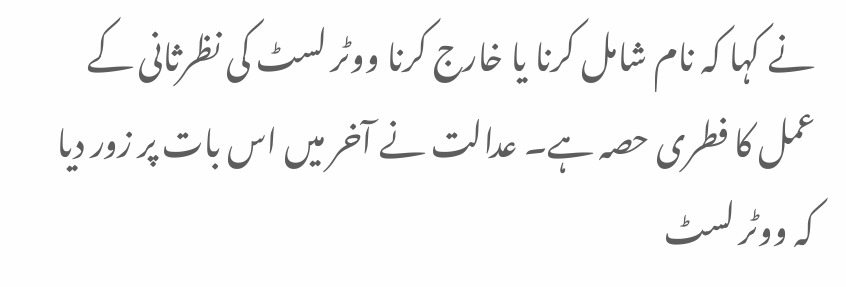نے کہا کہ نام شامل کرنا یا خارج کرنا ووٹر لسٹ کی نظرثانی کے عمل کا فطری حصہ ہے۔ عدالت نے آخر میں اس بات پر زور دیا کہ ووٹر لسٹ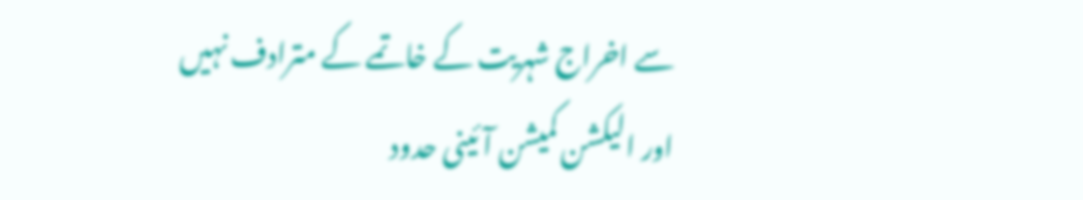سے اخراج شہریت کے خاتمے کے مترادف نہیں اور الیکشن کمیشن آئینی حدود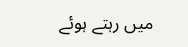میں رہتے ہوئے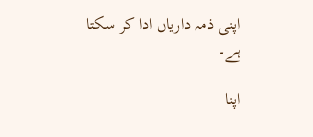اپنی ذمہ داریاں ادا کر سکتا ہے۔

اپنا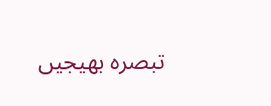تبصرہ بھیجیں